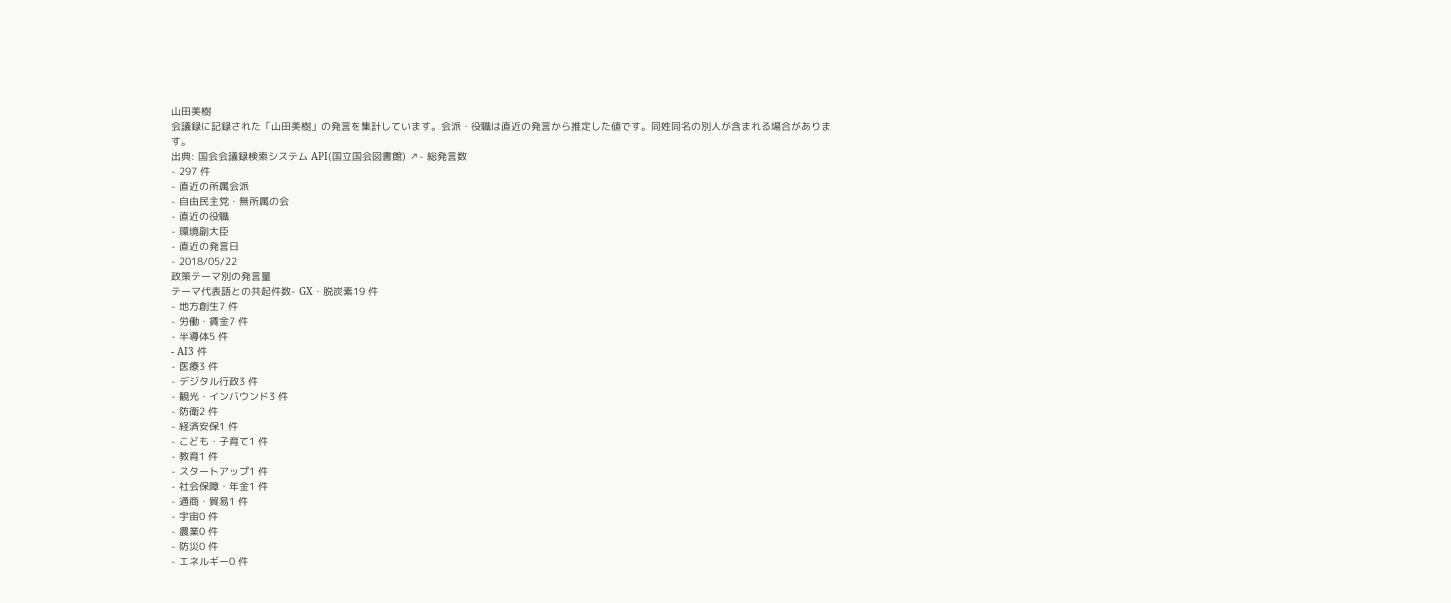山田美樹
会議録に記録された「山田美樹」の発言を集計しています。会派・役職は直近の発言から推定した値です。同姓同名の別人が含まれる場合があります。
出典: 国会会議録検索システム API(国立国会図書館) ↗- 総発言数
- 297 件
- 直近の所属会派
- 自由民主党・無所属の会
- 直近の役職
- 環境副大臣
- 直近の発言日
- 2018/05/22
政策テーマ別の発言量
テーマ代表語との共起件数- GX・脱炭素19 件
- 地方創生7 件
- 労働・賃金7 件
- 半導体5 件
- AI3 件
- 医療3 件
- デジタル行政3 件
- 観光・インバウンド3 件
- 防衛2 件
- 経済安保1 件
- こども・子育て1 件
- 教育1 件
- スタートアップ1 件
- 社会保障・年金1 件
- 通商・貿易1 件
- 宇宙0 件
- 農業0 件
- 防災0 件
- エネルギー0 件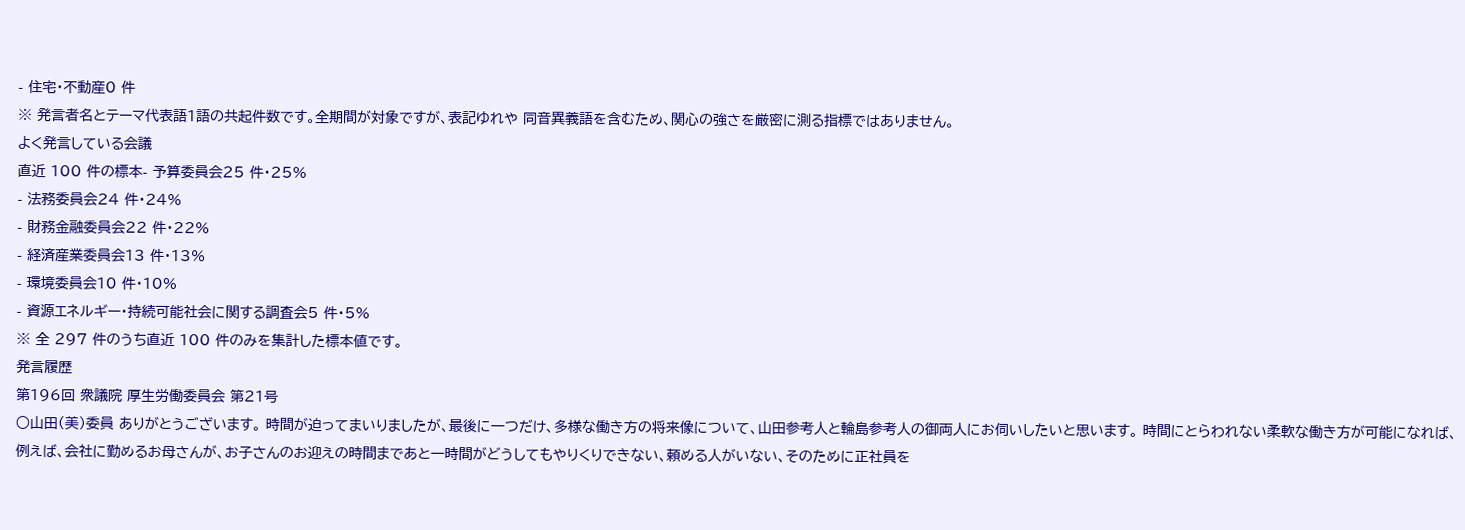- 住宅・不動産0 件
※ 発言者名とテーマ代表語1語の共起件数です。全期間が対象ですが、表記ゆれや 同音異義語を含むため、関心の強さを厳密に測る指標ではありません。
よく発言している会議
直近 100 件の標本- 予算委員会25 件・25%
- 法務委員会24 件・24%
- 財務金融委員会22 件・22%
- 経済産業委員会13 件・13%
- 環境委員会10 件・10%
- 資源エネルギー・持続可能社会に関する調査会5 件・5%
※ 全 297 件のうち直近 100 件のみを集計した標本値です。
発言履歴
第196回 衆議院 厚生労働委員会 第21号
○山田(美)委員 ありがとうございます。 時間が迫ってまいりましたが、最後に一つだけ、多様な働き方の将来像について、山田参考人と輪島参考人の御両人にお伺いしたいと思います。 時間にとらわれない柔軟な働き方が可能になれば、例えば、会社に勤めるお母さんが、お子さんのお迎えの時間まであと一時間がどうしてもやりくりできない、頼める人がいない、そのために正社員を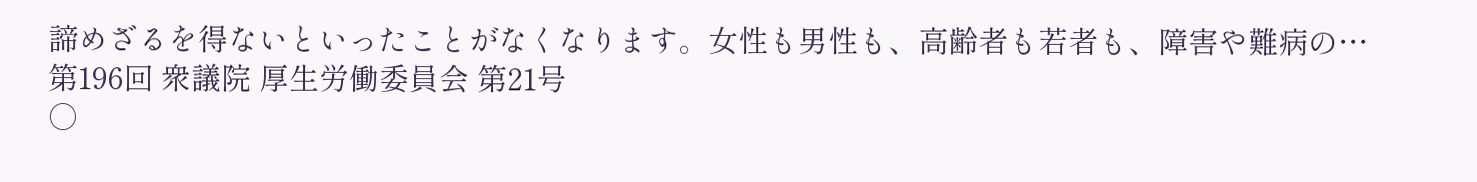諦めざるを得ないといったことがなくなります。女性も男性も、高齢者も若者も、障害や難病の…
第196回 衆議院 厚生労働委員会 第21号
○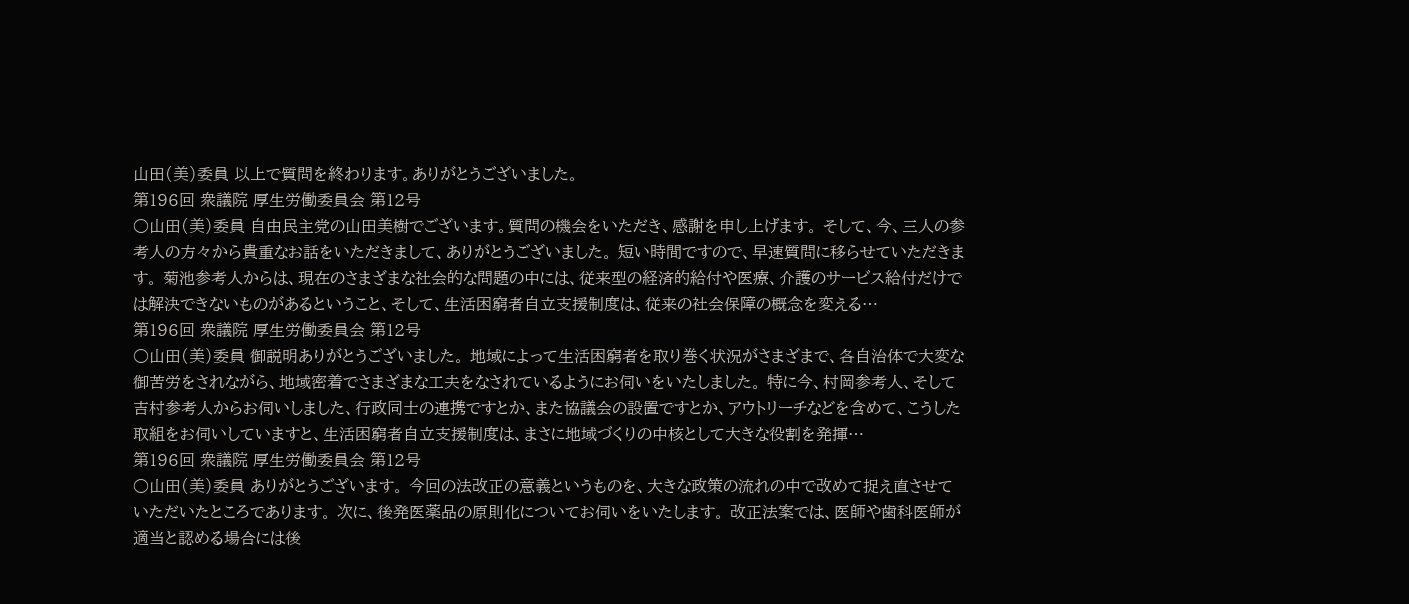山田(美)委員 以上で質問を終わります。ありがとうございました。
第196回 衆議院 厚生労働委員会 第12号
○山田(美)委員 自由民主党の山田美樹でございます。質問の機会をいただき、感謝を申し上げます。 そして、今、三人の参考人の方々から貴重なお話をいただきまして、ありがとうございました。 短い時間ですので、早速質問に移らせていただきます。 菊池参考人からは、現在のさまざまな社会的な問題の中には、従来型の経済的給付や医療、介護のサービス給付だけでは解決できないものがあるということ、そして、生活困窮者自立支援制度は、従来の社会保障の概念を変える…
第196回 衆議院 厚生労働委員会 第12号
○山田(美)委員 御説明ありがとうございました。 地域によって生活困窮者を取り巻く状況がさまざまで、各自治体で大変な御苦労をされながら、地域密着でさまざまな工夫をなされているようにお伺いをいたしました。 特に今、村岡参考人、そして吉村参考人からお伺いしました、行政同士の連携ですとか、また協議会の設置ですとか、アウトリーチなどを含めて、こうした取組をお伺いしていますと、生活困窮者自立支援制度は、まさに地域づくりの中核として大きな役割を発揮…
第196回 衆議院 厚生労働委員会 第12号
○山田(美)委員 ありがとうございます。 今回の法改正の意義というものを、大きな政策の流れの中で改めて捉え直させていただいたところであります。 次に、後発医薬品の原則化についてお伺いをいたします。 改正法案では、医師や歯科医師が適当と認める場合には後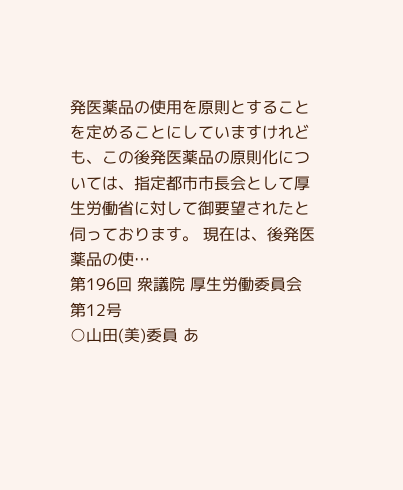発医薬品の使用を原則とすることを定めることにしていますけれども、この後発医薬品の原則化については、指定都市市長会として厚生労働省に対して御要望されたと伺っております。 現在は、後発医薬品の使…
第196回 衆議院 厚生労働委員会 第12号
○山田(美)委員 あ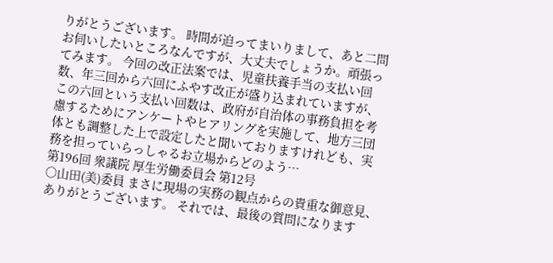りがとうございます。 時間が迫ってまいりまして、あと二問お伺いしたいところなんですが、大丈夫でしょうか。頑張ってみます。 今回の改正法案では、児童扶養手当の支払い回数、年三回から六回にふやす改正が盛り込まれていますが、この六回という支払い回数は、政府が自治体の事務負担を考慮するためにアンケートやヒアリングを実施して、地方三団体とも調整した上で設定したと聞いておりますけれども、実務を担っていらっしゃるお立場からどのよう…
第196回 衆議院 厚生労働委員会 第12号
○山田(美)委員 まさに現場の実務の観点からの貴重な御意見、ありがとうございます。 それでは、最後の質問になります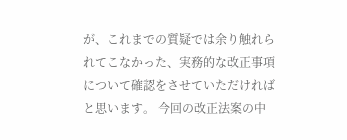が、これまでの質疑では余り触れられてこなかった、実務的な改正事項について確認をさせていただければと思います。 今回の改正法案の中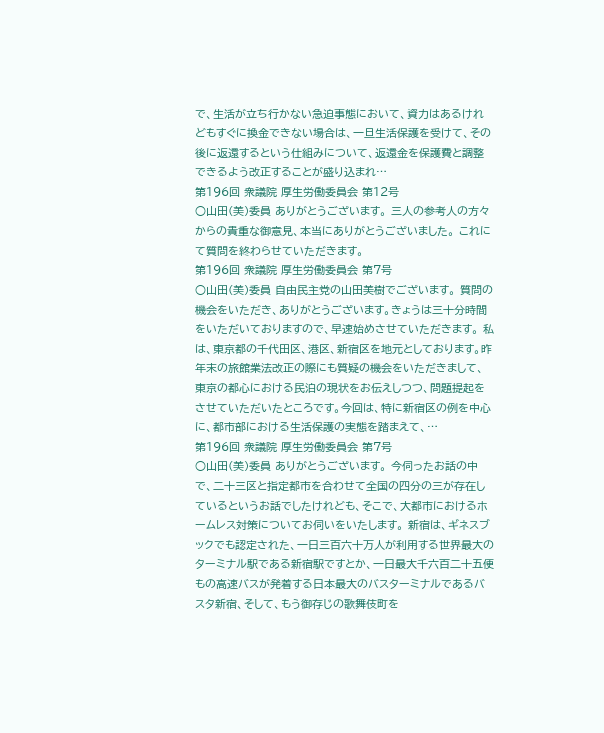で、生活が立ち行かない急迫事態において、資力はあるけれどもすぐに換金できない場合は、一旦生活保護を受けて、その後に返還するという仕組みについて、返還金を保護費と調整できるよう改正することが盛り込まれ…
第196回 衆議院 厚生労働委員会 第12号
○山田(美)委員 ありがとうございます。 三人の参考人の方々からの貴重な御意見、本当にありがとうございました。 これにて質問を終わらせていただきます。
第196回 衆議院 厚生労働委員会 第7号
○山田(美)委員 自由民主党の山田美樹でございます。 質問の機会をいただき、ありがとうございます。きょうは三十分時間をいただいておりますので、早速始めさせていただきます。 私は、東京都の千代田区、港区、新宿区を地元としております。昨年末の旅館業法改正の際にも質疑の機会をいただきまして、東京の都心における民泊の現状をお伝えしつつ、問題提起をさせていただいたところです。今回は、特に新宿区の例を中心に、都市部における生活保護の実態を踏まえて、…
第196回 衆議院 厚生労働委員会 第7号
○山田(美)委員 ありがとうございます。 今伺ったお話の中で、二十三区と指定都市を合わせて全国の四分の三が存在しているというお話でしたけれども、そこで、大都市におけるホームレス対策についてお伺いをいたします。 新宿は、ギネスブックでも認定された、一日三百六十万人が利用する世界最大のターミナル駅である新宿駅ですとか、一日最大千六百二十五便もの高速バスが発着する日本最大のバスターミナルであるバスタ新宿、そして、もう御存じの歌舞伎町を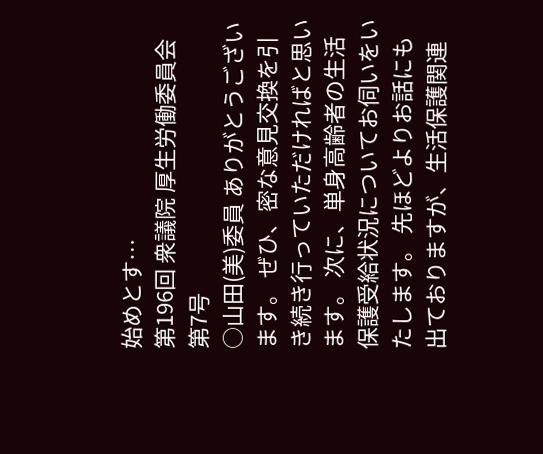始めとす…
第196回 衆議院 厚生労働委員会 第7号
○山田(美)委員 ありがとうございます。 ぜひ、密な意見交換を引き続き行っていただければと思います。 次に、単身高齢者の生活保護受給状況についてお伺いをいたします。 先ほどよりお話にも出ておりますが、生活保護関連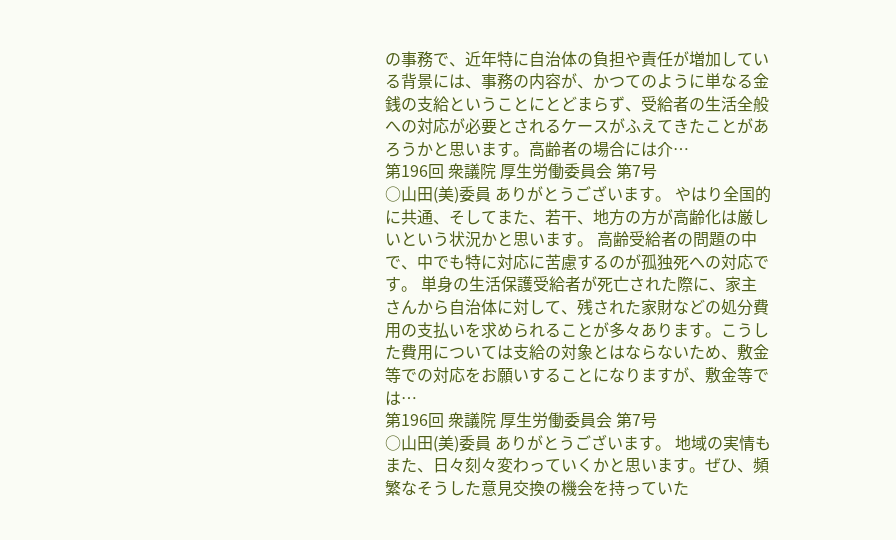の事務で、近年特に自治体の負担や責任が増加している背景には、事務の内容が、かつてのように単なる金銭の支給ということにとどまらず、受給者の生活全般への対応が必要とされるケースがふえてきたことがあろうかと思います。高齢者の場合には介…
第196回 衆議院 厚生労働委員会 第7号
○山田(美)委員 ありがとうございます。 やはり全国的に共通、そしてまた、若干、地方の方が高齢化は厳しいという状況かと思います。 高齢受給者の問題の中で、中でも特に対応に苦慮するのが孤独死への対応です。 単身の生活保護受給者が死亡された際に、家主さんから自治体に対して、残された家財などの処分費用の支払いを求められることが多々あります。こうした費用については支給の対象とはならないため、敷金等での対応をお願いすることになりますが、敷金等では…
第196回 衆議院 厚生労働委員会 第7号
○山田(美)委員 ありがとうございます。 地域の実情もまた、日々刻々変わっていくかと思います。ぜひ、頻繁なそうした意見交換の機会を持っていた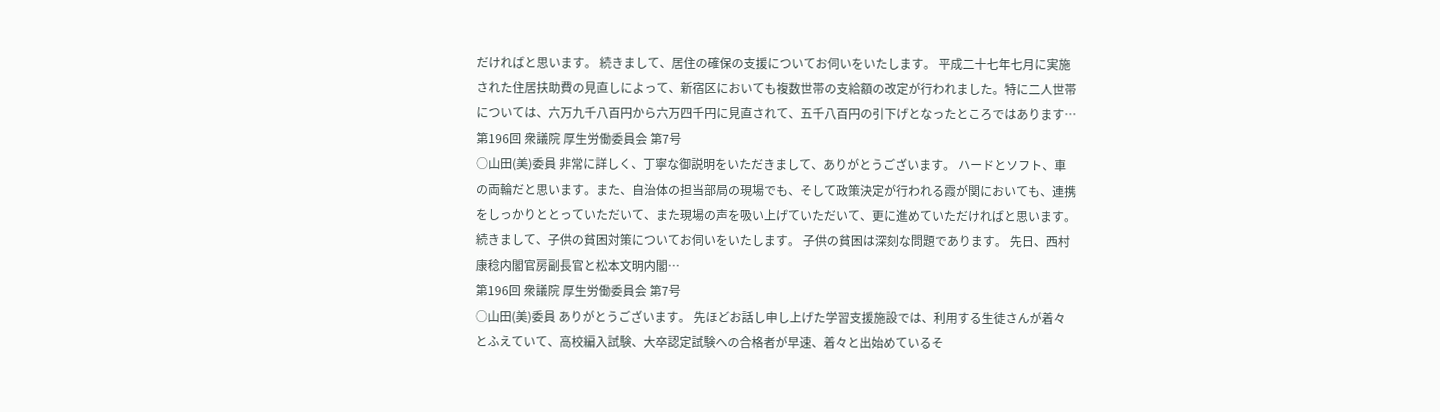だければと思います。 続きまして、居住の確保の支援についてお伺いをいたします。 平成二十七年七月に実施された住居扶助費の見直しによって、新宿区においても複数世帯の支給額の改定が行われました。特に二人世帯については、六万九千八百円から六万四千円に見直されて、五千八百円の引下げとなったところではあります…
第196回 衆議院 厚生労働委員会 第7号
○山田(美)委員 非常に詳しく、丁寧な御説明をいただきまして、ありがとうございます。 ハードとソフト、車の両輪だと思います。また、自治体の担当部局の現場でも、そして政策決定が行われる霞が関においても、連携をしっかりととっていただいて、また現場の声を吸い上げていただいて、更に進めていただければと思います。 続きまして、子供の貧困対策についてお伺いをいたします。 子供の貧困は深刻な問題であります。 先日、西村康稔内閣官房副長官と松本文明内閣…
第196回 衆議院 厚生労働委員会 第7号
○山田(美)委員 ありがとうございます。 先ほどお話し申し上げた学習支援施設では、利用する生徒さんが着々とふえていて、高校編入試験、大卒認定試験への合格者が早速、着々と出始めているそ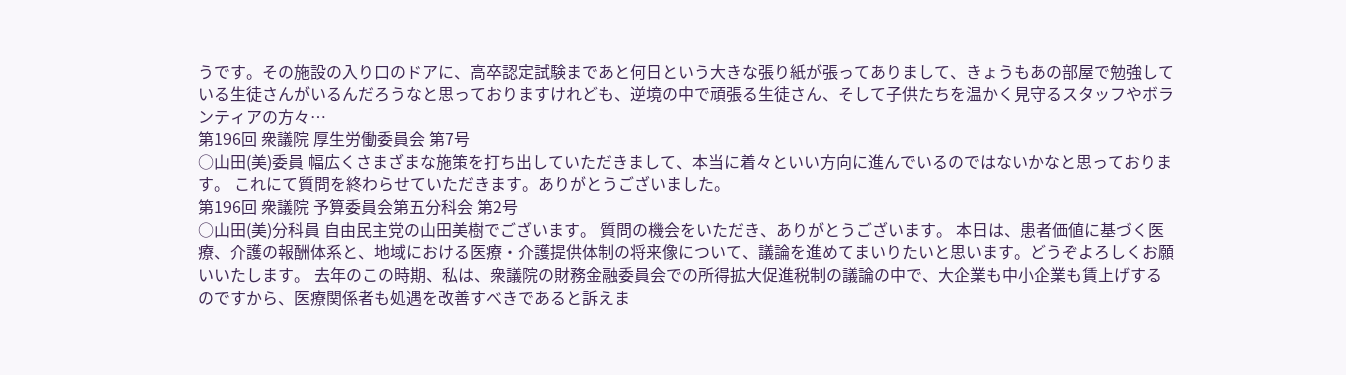うです。その施設の入り口のドアに、高卒認定試験まであと何日という大きな張り紙が張ってありまして、きょうもあの部屋で勉強している生徒さんがいるんだろうなと思っておりますけれども、逆境の中で頑張る生徒さん、そして子供たちを温かく見守るスタッフやボランティアの方々…
第196回 衆議院 厚生労働委員会 第7号
○山田(美)委員 幅広くさまざまな施策を打ち出していただきまして、本当に着々といい方向に進んでいるのではないかなと思っております。 これにて質問を終わらせていただきます。ありがとうございました。
第196回 衆議院 予算委員会第五分科会 第2号
○山田(美)分科員 自由民主党の山田美樹でございます。 質問の機会をいただき、ありがとうございます。 本日は、患者価値に基づく医療、介護の報酬体系と、地域における医療・介護提供体制の将来像について、議論を進めてまいりたいと思います。どうぞよろしくお願いいたします。 去年のこの時期、私は、衆議院の財務金融委員会での所得拡大促進税制の議論の中で、大企業も中小企業も賃上げするのですから、医療関係者も処遇を改善すべきであると訴えま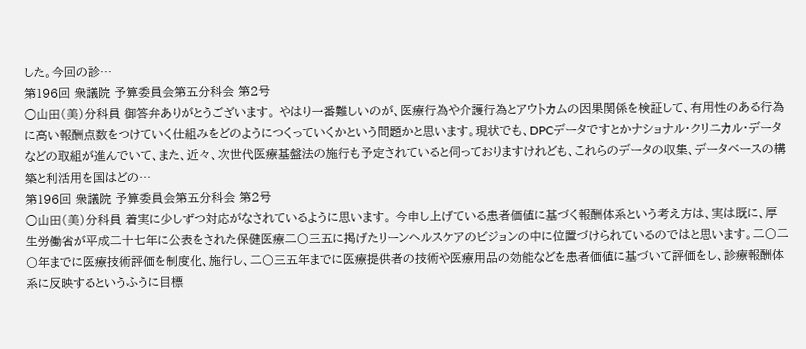した。今回の診…
第196回 衆議院 予算委員会第五分科会 第2号
○山田(美)分科員 御答弁ありがとうございます。 やはり一番難しいのが、医療行為や介護行為とアウトカムの因果関係を検証して、有用性のある行為に高い報酬点数をつけていく仕組みをどのようにつくっていくかという問題かと思います。現状でも、DPCデータですとかナショナル・クリニカル・データなどの取組が進んでいて、また、近々、次世代医療基盤法の施行も予定されていると伺っておりますけれども、これらのデータの収集、データベースの構築と利活用を国はどの…
第196回 衆議院 予算委員会第五分科会 第2号
○山田(美)分科員 着実に少しずつ対応がなされているように思います。 今申し上げている患者価値に基づく報酬体系という考え方は、実は既に、厚生労働省が平成二十七年に公表をされた保健医療二〇三五に掲げたリーンヘルスケアのビジョンの中に位置づけられているのではと思います。二〇二〇年までに医療技術評価を制度化、施行し、二〇三五年までに医療提供者の技術や医療用品の効能などを患者価値に基づいて評価をし、診療報酬体系に反映するというふうに目標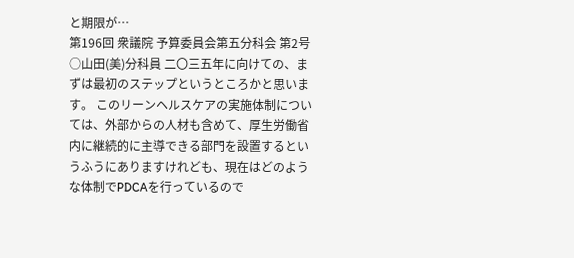と期限が…
第196回 衆議院 予算委員会第五分科会 第2号
○山田(美)分科員 二〇三五年に向けての、まずは最初のステップというところかと思います。 このリーンヘルスケアの実施体制については、外部からの人材も含めて、厚生労働省内に継続的に主導できる部門を設置するというふうにありますけれども、現在はどのような体制でPDCAを行っているので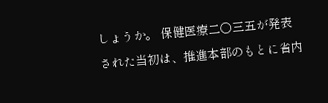しょうか。 保健医療二〇三五が発表された当初は、推進本部のもとに省内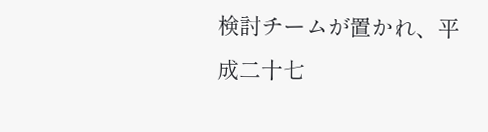検討チームが置かれ、平成二十七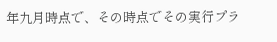年九月時点で、その時点でその実行プラ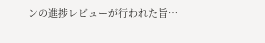ンの進捗レビューが行われた旨…